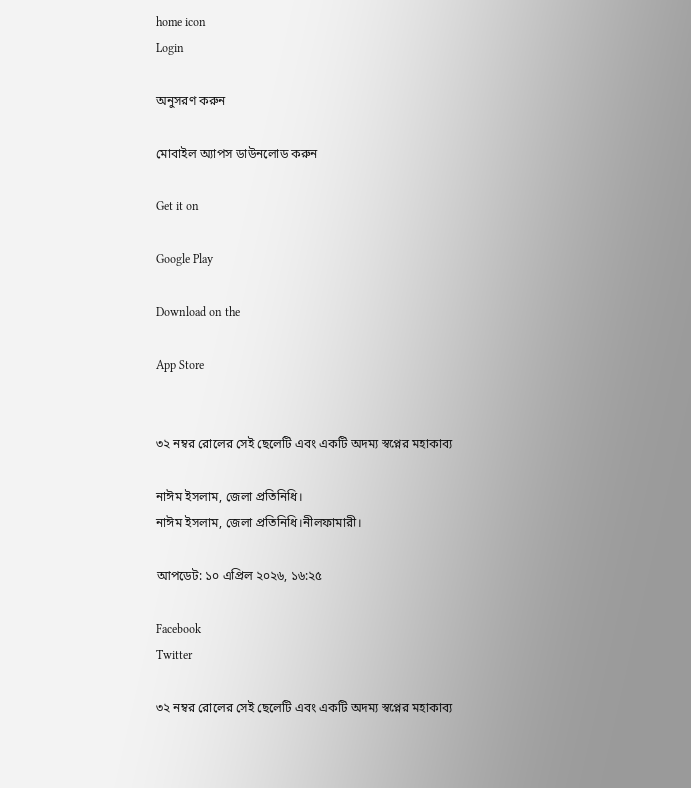home icon
Login

অনুসরণ করুন

মোবাইল অ্যাপস ডাউনলোড করুন

Get it on

Google Play

Download on the

App Store


৩২ নম্বর রোলের সেই ছেলেটি এবং একটি অদম্য স্বপ্নের মহাকাব্য

নাঈম ইসলাম, জেলা প্রতিনিধি।
নাঈম ইসলাম, জেলা প্রতিনিধি।নীলফামারী।

আপডেট: ১০ এপ্রিল ২০২৬, ১৬:২৫

Facebook
Twitter

৩২ নম্বর রোলের সেই ছেলেটি এবং একটি অদম্য স্বপ্নের মহাকাব্য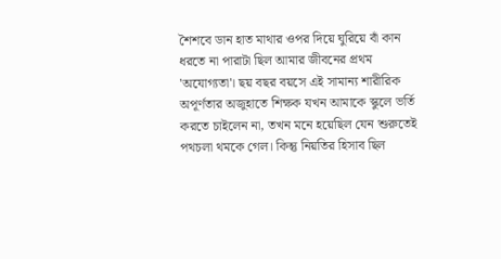শৈশবে ডান হাত মাথার ওপর দিয়ে ঘুরিয়ে বাঁ কান ধরতে না পারাটা ছিল আমার জীবনের প্রথম 'অযোগ্যতা'। ছয় বছর বয়সে এই সামান্য শারীরিক অপূর্ণতার অজুহাতে শিক্ষক যখন আমাকে স্কুলে ভর্তি করতে চাইলেন না, তখন মনে হয়েছিল যেন শুরুতেই পথচলা থমকে গেল। কিন্তু নিয়তির হিসাব ছিল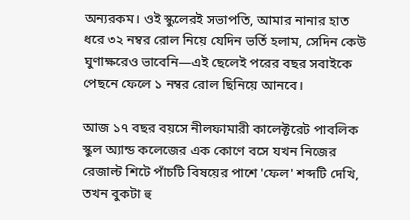অন্যরকম। ওই স্কুলেরই সভাপতি, আমার নানার হাত ধরে ৩২ নম্বর রোল নিয়ে যেদিন ভর্তি হলাম, সেদিন কেউ ঘুণাক্ষরেও ভাবেনি—এই ছেলেই পরের বছর সবাইকে পেছনে ফেলে ১ নম্বর রোল ছিনিয়ে আনবে।

আজ ১৭ বছর বয়সে নীলফামারী কালেক্টরেট পাবলিক স্কুল অ্যান্ড কলেজের এক কোণে বসে যখন নিজের রেজাল্ট শিটে পাঁচটি বিষয়ের পাশে 'ফেল' শব্দটি দেখি, তখন বুকটা হু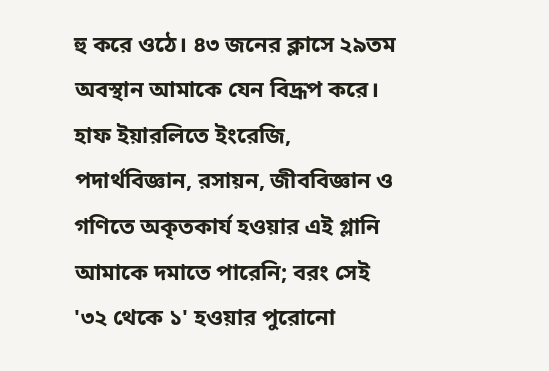হু করে ওঠে। ৪৩ জনের ক্লাসে ২৯তম অবস্থান আমাকে যেন বিদ্রূপ করে। হাফ ইয়ারলিতে ইংরেজি, পদার্থবিজ্ঞান, রসায়ন, জীববিজ্ঞান ও গণিতে অকৃতকার্য হওয়ার এই গ্লানি আমাকে দমাতে পারেনি; বরং সেই '৩২ থেকে ১' হওয়ার পুরোনো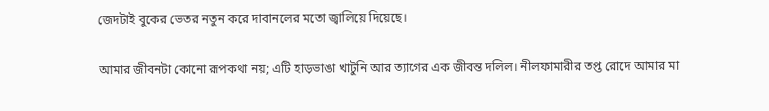জেদটাই বুকের ভেতর নতুন করে দাবানলের মতো জ্বালিয়ে দিয়েছে।

আমার জীবনটা কোনো রূপকথা নয়; এটি হাড়ভাঙা খাটুনি আর ত্যাগের এক জীবন্ত দলিল। নীলফামারীর তপ্ত রোদে আমার মা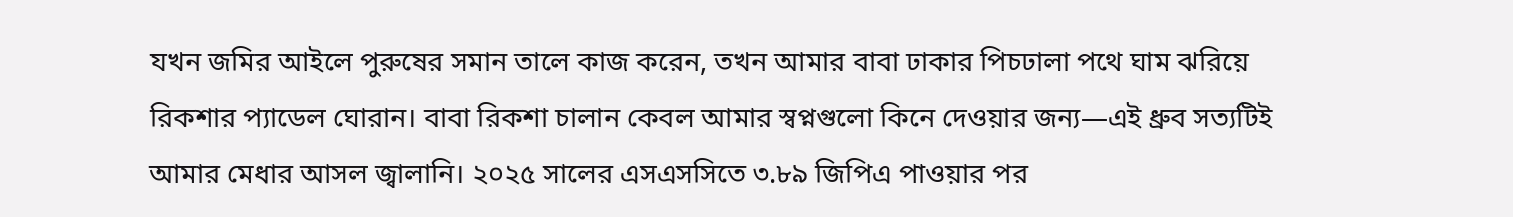যখন জমির আইলে পুরুষের সমান তালে কাজ করেন, তখন আমার বাবা ঢাকার পিচঢালা পথে ঘাম ঝরিয়ে রিকশার প্যাডেল ঘোরান। বাবা রিকশা চালান কেবল আমার স্বপ্নগুলো কিনে দেওয়ার জন্য—এই ধ্রুব সত্যটিই আমার মেধার আসল জ্বালানি। ২০২৫ সালের এসএসসিতে ৩.৮৯ জিপিএ পাওয়ার পর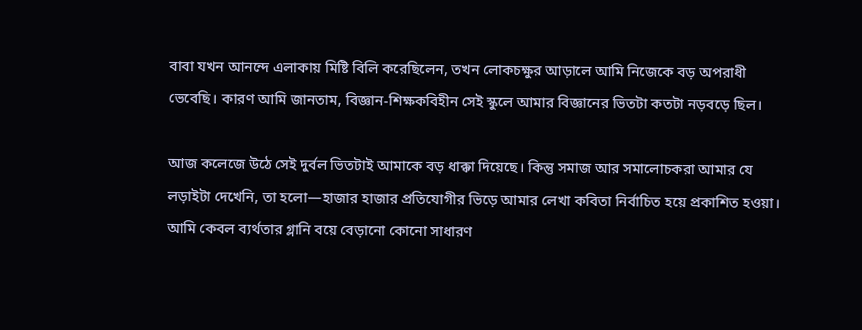বাবা যখন আনন্দে এলাকায় মিষ্টি বিলি করেছিলেন, তখন লোকচক্ষুর আড়ালে আমি নিজেকে বড় অপরাধী ভেবেছি। কারণ আমি জানতাম, বিজ্ঞান-শিক্ষকবিহীন সেই স্কুলে আমার বিজ্ঞানের ভিতটা কতটা নড়বড়ে ছিল।

আজ কলেজে উঠে সেই দুর্বল ভিতটাই আমাকে বড় ধাক্কা দিয়েছে। কিন্তু সমাজ আর সমালোচকরা আমার যে লড়াইটা দেখেনি, তা হলো—হাজার হাজার প্রতিযোগীর ভিড়ে আমার লেখা কবিতা নির্বাচিত হয়ে প্রকাশিত হওয়া। আমি কেবল ব্যর্থতার গ্লানি বয়ে বেড়ানো কোনো সাধারণ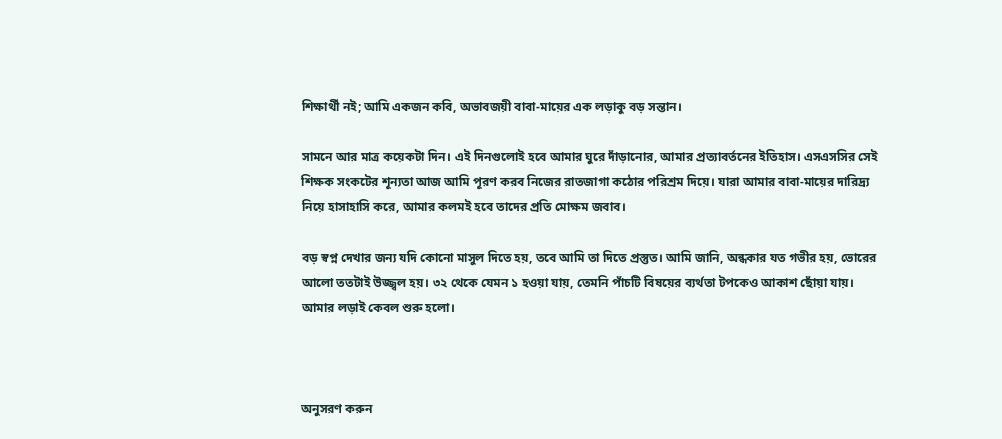শিক্ষার্থী নই; আমি একজন কবি, অভাবজয়ী বাবা-মায়ের এক লড়াকু বড় সন্তান।

সামনে আর মাত্র কয়েকটা দিন। এই দিনগুলোই হবে আমার ঘুরে দাঁড়ানোর, আমার প্রত্যাবর্তনের ইতিহাস। এসএসসির সেই শিক্ষক সংকটের শূন্যতা আজ আমি পূরণ করব নিজের রাতজাগা কঠোর পরিশ্রম দিয়ে। যারা আমার বাবা-মায়ের দারিদ্র্য নিয়ে হাসাহাসি করে, আমার কলমই হবে তাদের প্রতি মোক্ষম জবাব।

বড় স্বপ্ন দেখার জন্য যদি কোনো মাসুল দিতে হয়, তবে আমি তা দিতে প্রস্তুত। আমি জানি, অন্ধকার যত গভীর হয়, ভোরের আলো ততটাই উজ্জ্বল হয়। ৩২ থেকে যেমন ১ হওয়া যায়, তেমনি পাঁচটি বিষয়ের ব্যর্থতা টপকেও আকাশ ছোঁয়া যায়। আমার লড়াই কেবল শুরু হলো।



অনুসরণ করুন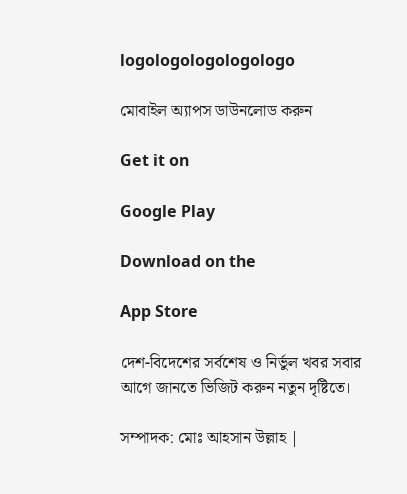logologologologologo

মোবাইল অ্যাপস ডাউনলোড করুন

Get it on

Google Play

Download on the

App Store

দেশ-বিদেশের সর্বশেষ ও নির্ভুল খবর সবার আগে জানতে ভিজিট করুন নতুন দৃষ্টিতে।

সম্পাদক: মোঃ আহসান উল্লাহ |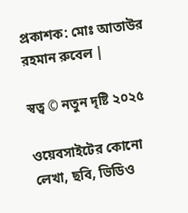প্রকাশক: মোঃ আতাউর রহমান রুবেল |

স্বত্ব © নতুন দৃষ্টি ২০২৫

ওয়েবসাইটের কোনো লেখা, ছবি, ভিডিও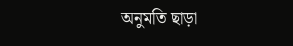অনুমতি ছাড়া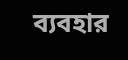ব্যবহার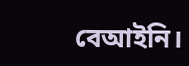বেআইনি।